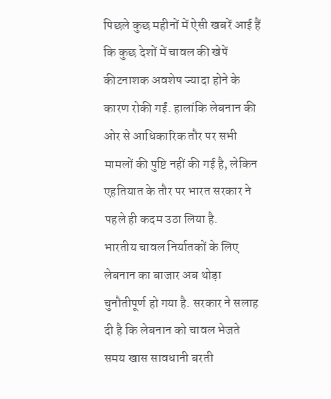पिछले कुछ महीनों में ऐसी खबरें आई हैं कि कुछ देशों में चावल की खेपें कीटनाशक अवशेष ज्यादा होने के कारण रोकी गईं. हालांकि लेबनान की ओर से आधिकारिक तौर पर सभी मामलों की पुष्टि नहीं की गई है, लेकिन एहतियात के तौर पर भारत सरकार ने पहले ही कदम उठा लिया है.
भारतीय चावल निर्यातकों के लिए लेबनान का बाजार अब थोड़ा चुनौतीपूर्ण हो गया है. सरकार ने सलाह दी है कि लेबनान को चावल भेजते समय खास सावधानी बरती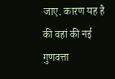जाए. कारण यह है की वहां की नई गुणवत्ता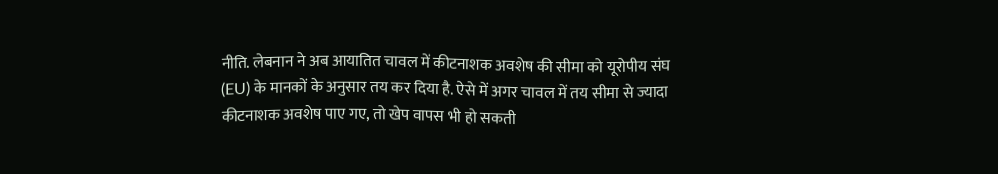नीति. लेबनान ने अब आयातित चावल में कीटनाशक अवशेष की सीमा को यूरोपीय संघ (EU) के मानकों के अनुसार तय कर दिया है. ऐसे में अगर चावल में तय सीमा से ज्यादा कीटनाशक अवशेष पाए गए, तो खेप वापस भी हो सकती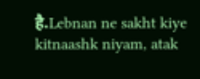है.Lebnan ne sakht kiye kitnaashk niyam, atak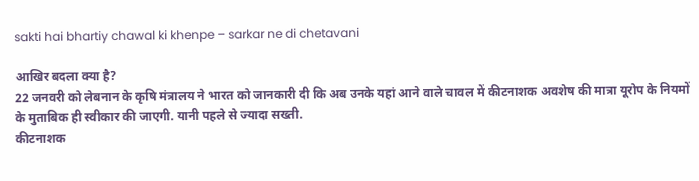sakti hai bhartiy chawal ki khenpe – sarkar ne di chetavani

आखिर बदला क्या है?
22 जनवरी को लेबनान के कृषि मंत्रालय ने भारत को जानकारी दी कि अब उनके यहां आने वाले चावल में कीटनाशक अवशेष की मात्रा यूरोप के नियमों के मुताबिक ही स्वीकार की जाएगी. यानी पहले से ज्यादा सख्ती.
कीटनाशक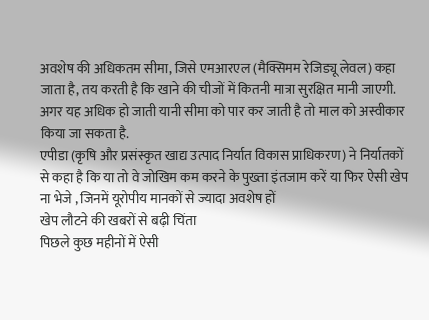अवशेष की अधिकतम सीमा, जिसे एमआरएल (मैक्सिमम रेजिड्यू लेवल) कहा जाता है, तय करती है कि खाने की चीजों में कितनी मात्रा सुरक्षित मानी जाएगी. अगर यह अधिक हो जाती यानी सीमा को पार कर जाती है तो माल को अस्वीकार किया जा सकता है.
एपीडा (कृषि और प्रसंस्कृत खाद्य उत्पाद निर्यात विकास प्राधिकरण) ने निर्यातकों से कहा है कि या तो वे जोखिम कम करने के पुख्ता इंतजाम करें या फिर ऐसी खेप ना भेजे , जिनमें यूरोपीय मानकों से ज्यादा अवशेष हों
खेप लौटने की खबरों से बढ़ी चिंता
पिछले कुछ महीनों में ऐसी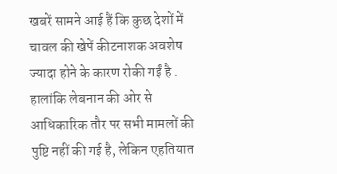खबरें सामने आई हैं कि कुछ देशों में चावल की खेपें कीटनाशक अवशेष ज्यादा होने के कारण रोकी गईं है . हालांकि लेबनान की ओर से आधिकारिक तौर पर सभी मामलों की पुष्टि नहीं की गई है, लेकिन एहतियात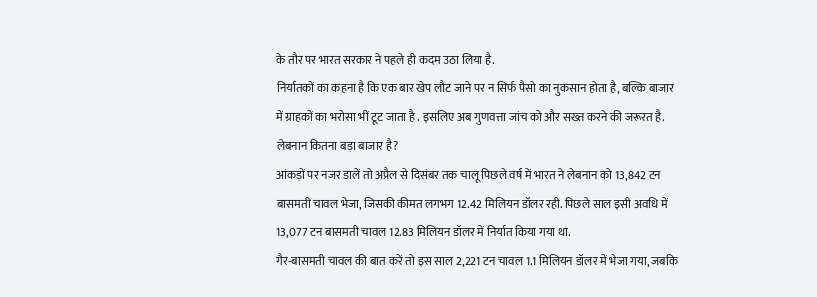के तौर पर भारत सरकार ने पहले ही कदम उठा लिया है.
निर्यातकों का कहना है कि एक बार खेप लौट जाने पर न सिर्फ पैसो का नुकसान होता है, बल्कि बाजार में ग्राहकों का भरोसा भीं टूट जाता है . इसलिए अब गुणवत्ता जांच को और सख्त करने की जरूरत है.
लेबनान कितना बड़ा बाजार है?
आंकड़ों पर नजर डालें तो अप्रैल से दिसंबर तक चालू पिछले वर्ष में भारत ने लेबनान को 13,842 टन बासमती चावल भेजा, जिसकी कीमत लगभग 12.42 मिलियन डॉलर रही. पिछले साल इसी अवधि में 13,077 टन बासमती चावल 12.83 मिलियन डॉलर में निर्यात किया गया था.
गैर-बासमती चावल की बात करें तो इस साल 2,221 टन चावल 1.1 मिलियन डॉलर में भेजा गया, जबकि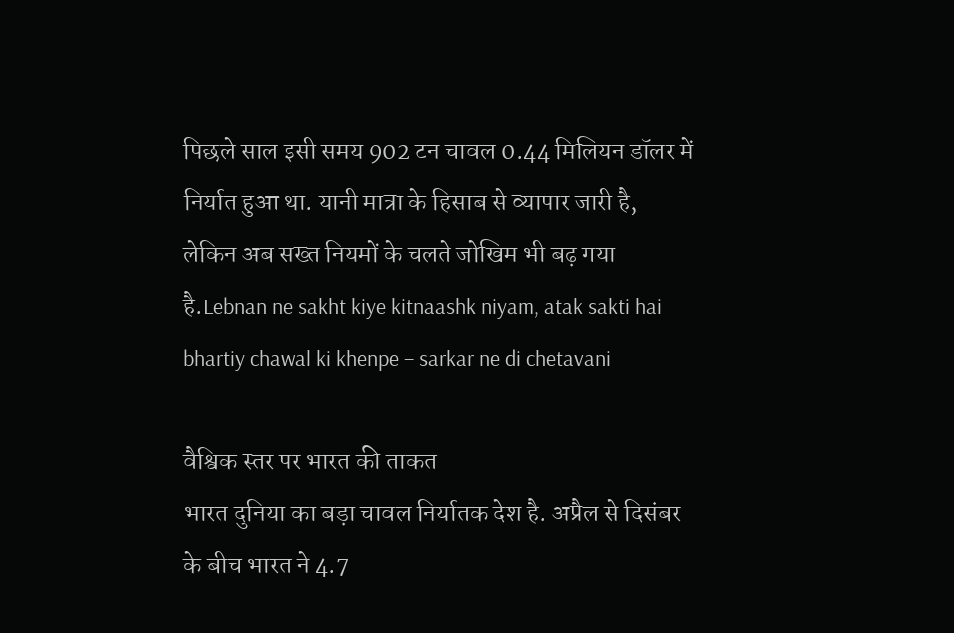पिछले साल इसी समय 902 टन चावल 0.44 मिलियन डॉलर में निर्यात हुआ था. यानी मात्रा के हिसाब से व्यापार जारी है, लेकिन अब सख्त नियमों के चलते जोखिम भी बढ़ गया है.Lebnan ne sakht kiye kitnaashk niyam, atak sakti hai bhartiy chawal ki khenpe – sarkar ne di chetavani

वैश्विक स्तर पर भारत की ताकत
भारत दुनिया का बड़ा चावल निर्यातक देश है. अप्रैल से दिसंबर के बीच भारत ने 4.7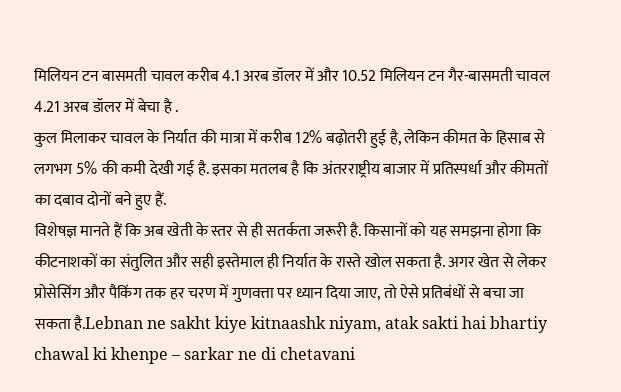मिलियन टन बासमती चावल करीब 4.1 अरब डॉलर में और 10.52 मिलियन टन गैर-बासमती चावल 4.21 अरब डॉलर में बेचा है .
कुल मिलाकर चावल के निर्यात की मात्रा में करीब 12% बढ़ोतरी हुई है, लेकिन कीमत के हिसाब से लगभग 5% की कमी देखी गई है. इसका मतलब है कि अंतरराष्ट्रीय बाजार में प्रतिस्पर्धा और कीमतों का दबाव दोनों बने हुए हैं.
विशेषज्ञ मानते हैं कि अब खेती के स्तर से ही सतर्कता जरूरी है. किसानों को यह समझना होगा कि कीटनाशकों का संतुलित और सही इस्तेमाल ही निर्यात के रास्ते खोल सकता है. अगर खेत से लेकर प्रोसेसिंग और पैकिंग तक हर चरण में गुणवत्ता पर ध्यान दिया जाए, तो ऐसे प्रतिबंधों से बचा जा सकता है.Lebnan ne sakht kiye kitnaashk niyam, atak sakti hai bhartiy chawal ki khenpe – sarkar ne di chetavani